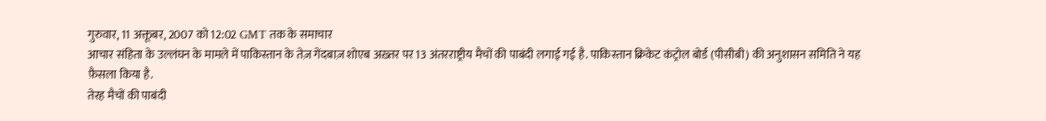गुरुवार, 11 अक्तूबर, 2007 को 12:02 GMT तक के समाचार
आचार संहिता के उल्लंघन के मामले में पाकिस्तान के तेज़ गेंदबाज़ शोएब अख़्तर पर 13 अंतरराष्ट्रीय मैचों की पाबंदी लगाई गई है. पाकिस्तान क्रिकेट कंट्रोल बोर्ड (पीसीबी) की अनुशासन समिति ने यह फ़ैसला किया है.
तेरह मैचों की पाबंदी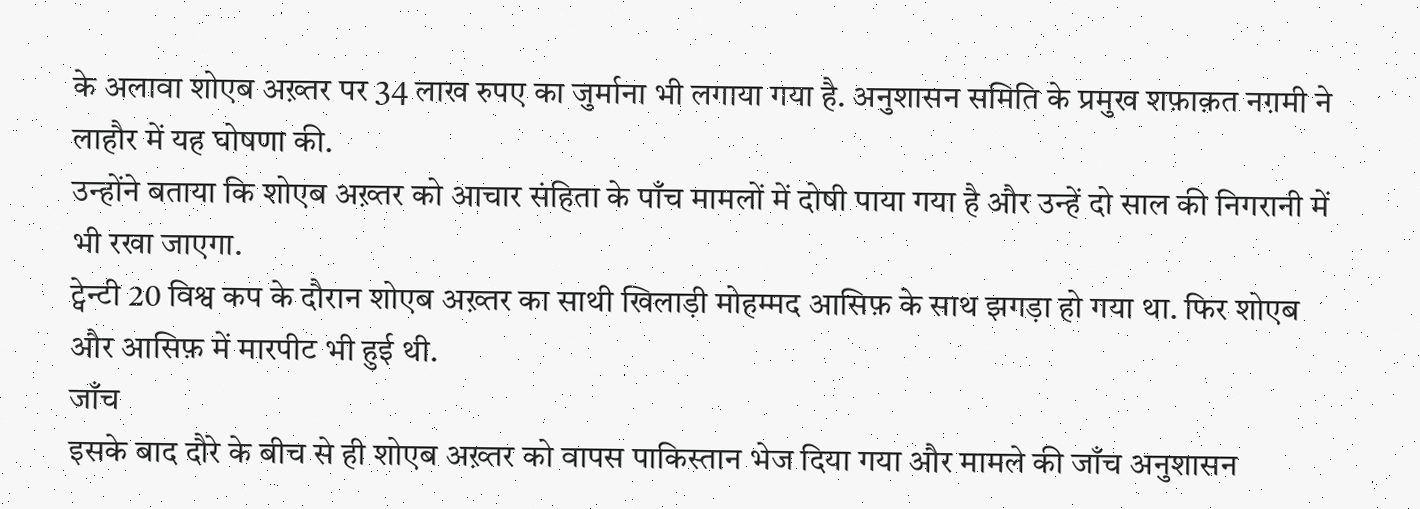के अलावा शोएब अख़्तर पर 34 लाख रुपए का जुर्माना भी लगाया गया है. अनुशासन समिति के प्रमुख शफ़ाक़त नग़मी ने लाहौर में यह घोषणा की.
उन्होंने बताया कि शोएब अख़्तर को आचार संहिता के पाँच मामलों में दोषी पाया गया है और उन्हें दो साल की निगरानी में भी रखा जाएगा.
ट्वेन्टी 20 विश्व कप के दौरान शोएब अख़्तर का साथी खिलाड़ी मोहम्मद आसिफ़ के साथ झगड़ा हो गया था. फिर शोएब और आसिफ़ में मारपीट भी हुई थी.
जाँच
इसके बाद दौरे के बीच से ही शोएब अख़्तर को वापस पाकिस्तान भेज दिया गया और मामले की जाँच अनुशासन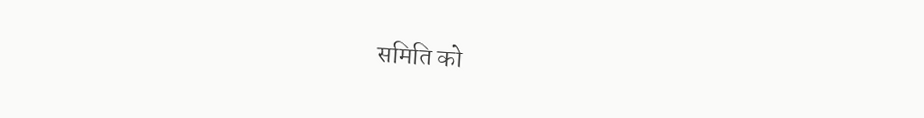समिति को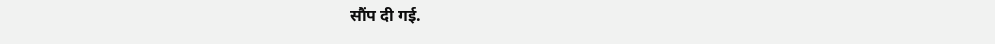सौंप दी गई.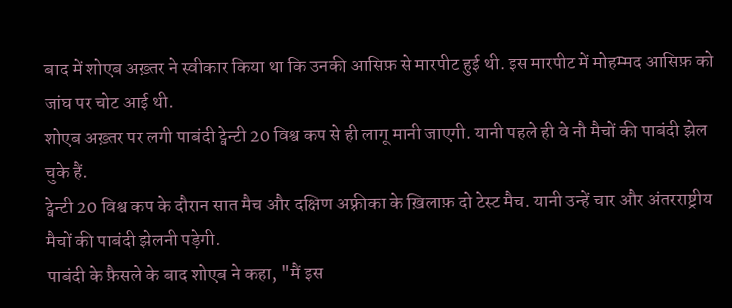बाद में शोएब अख़्तर ने स्वीकार किया था कि उनकी आसिफ़ से मारपीट हुई थी. इस मारपीट में मोहम्मद आसिफ़ को जांघ पर चोट आई थी.
शोएब अख़्तर पर लगी पाबंदी ट्वेन्टी 20 विश्व कप से ही लागू मानी जाएगी. यानी पहले ही वे नौ मैचों की पाबंदी झेल चुके हैं.
ट्वेन्टी 20 विश्व कप के दौरान सात मैच और दक्षिण अफ़्रीका के ख़िलाफ़ दो टेस्ट मैच. यानी उन्हें चार और अंतरराष्ट्रीय मैचों की पाबंदी झेलनी पड़ेगी.
पाबंदी के फ़ैसले के बाद शोएब ने कहा, "मैं इस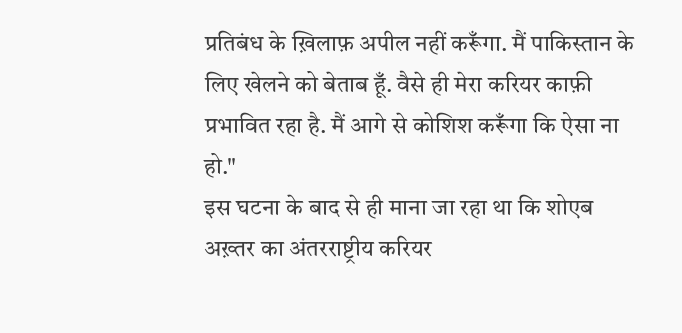प्रतिबंध के ख़िलाफ़ अपील नहीं करूँगा. मैं पाकिस्तान के लिए खेलने को बेताब हूँ. वैसे ही मेरा करियर काफ़ी प्रभावित रहा है. मैं आगे से कोशिश करूँगा कि ऐसा ना हो."
इस घटना के बाद से ही माना जा रहा था कि शोएब अख़्तर का अंतरराष्ट्रीय करियर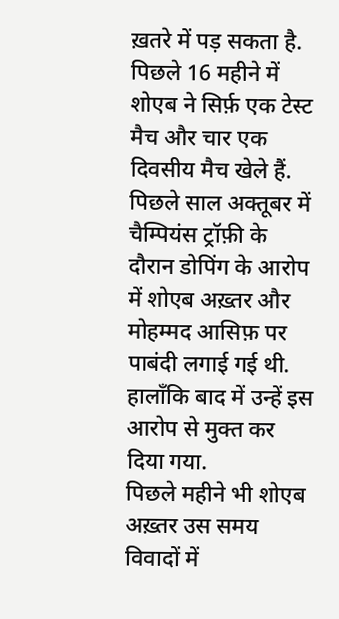ख़तरे में पड़ सकता है. पिछले 16 महीने में शोएब ने सिर्फ़ एक टेस्ट मैच और चार एक दिवसीय मैच खेले हैं.
पिछले साल अक्तूबर में चैम्पियंस ट्रॉफ़ी के दौरान डोपिंग के आरोप में शोएब अख़्तर और मोहम्मद आसिफ़ पर पाबंदी लगाई गई थी. हालाँकि बाद में उन्हें इस आरोप से मुक्त कर दिया गया.
पिछले महीने भी शोएब अख़्तर उस समय विवादों में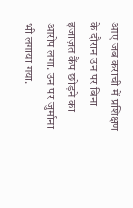आए जब कराची में प्रशिक्षण के दौरान उन पर बिना इजाज़त कैंप छोड़ने का आरोप लगा. उन पर जुर्माना भी लगाया गया.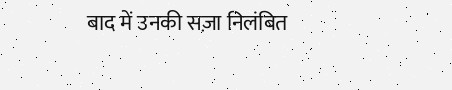बाद में उनकी सज़ा निलंबित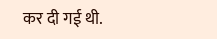कर दी गई थी.